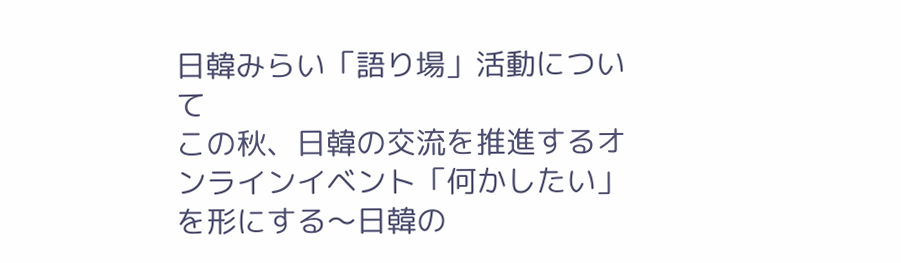日韓みらい「語り場」活動について
この秋、日韓の交流を推進するオンラインイベント「何かしたい」を形にする〜日韓の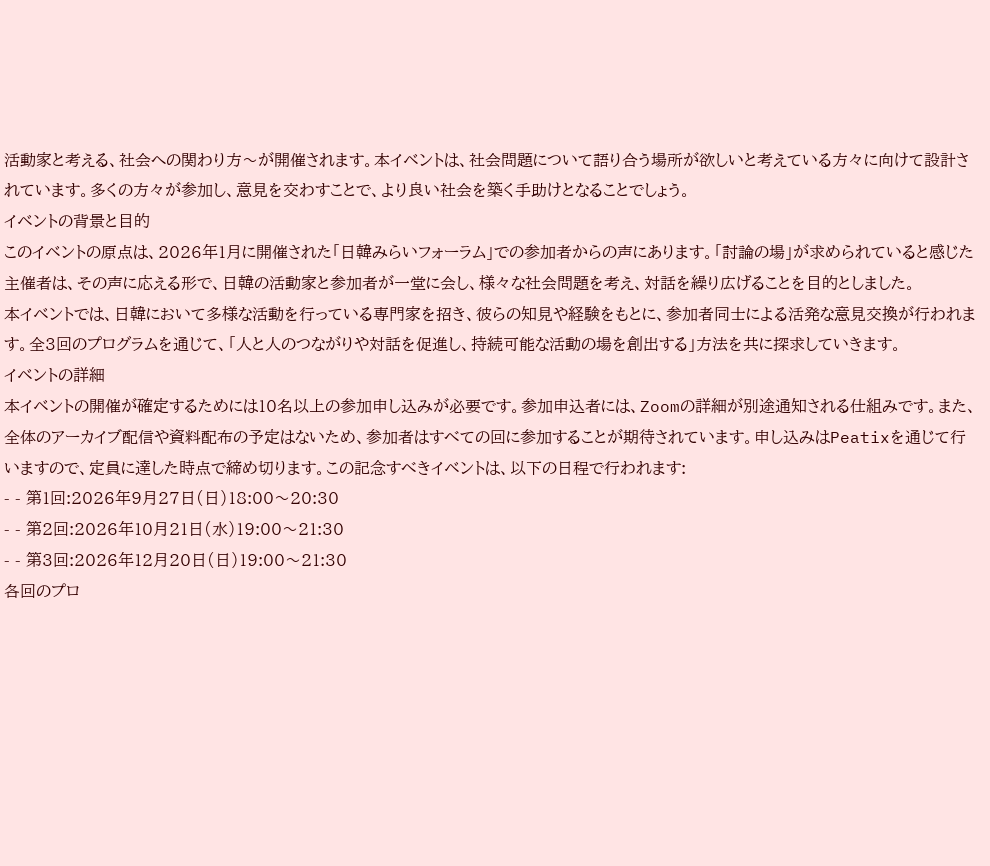活動家と考える、社会への関わり方〜が開催されます。本イベントは、社会問題について語り合う場所が欲しいと考えている方々に向けて設計されています。多くの方々が参加し、意見を交わすことで、より良い社会を築く手助けとなることでしょう。
イベントの背景と目的
このイベントの原点は、2026年1月に開催された「日韓みらいフォーラム」での参加者からの声にあります。「討論の場」が求められていると感じた主催者は、その声に応える形で、日韓の活動家と参加者が一堂に会し、様々な社会問題を考え、対話を繰り広げることを目的としました。
本イベントでは、日韓において多様な活動を行っている専門家を招き、彼らの知見や経験をもとに、参加者同士による活発な意見交換が行われます。全3回のプログラムを通じて、「人と人のつながりや対話を促進し、持続可能な活動の場を創出する」方法を共に探求していきます。
イベントの詳細
本イベントの開催が確定するためには10名以上の参加申し込みが必要です。参加申込者には、Zoomの詳細が別途通知される仕組みです。また、全体のアーカイブ配信や資料配布の予定はないため、参加者はすべての回に参加することが期待されています。申し込みはPeatixを通じて行いますので、定員に達した時点で締め切ります。この記念すべきイベントは、以下の日程で行われます:
- - 第1回:2026年9月27日(日)18:00〜20:30
- - 第2回:2026年10月21日(水)19:00〜21:30
- - 第3回:2026年12月20日(日)19:00〜21:30
各回のプロ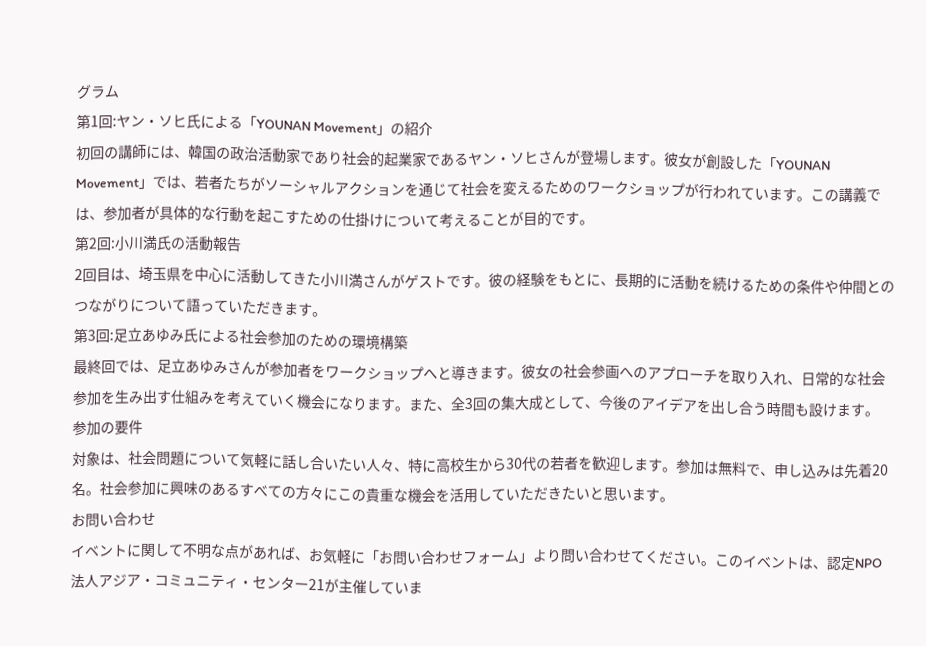グラム
第1回:ヤン・ソヒ氏による「YOUNAN Movement」の紹介
初回の講師には、韓国の政治活動家であり社会的起業家であるヤン・ソヒさんが登場します。彼女が創設した「YOUNAN Movement」では、若者たちがソーシャルアクションを通じて社会を変えるためのワークショップが行われています。この講義では、参加者が具体的な行動を起こすための仕掛けについて考えることが目的です。
第2回:小川満氏の活動報告
2回目は、埼玉県を中心に活動してきた小川満さんがゲストです。彼の経験をもとに、長期的に活動を続けるための条件や仲間とのつながりについて語っていただきます。
第3回:足立あゆみ氏による社会参加のための環境構築
最終回では、足立あゆみさんが参加者をワークショップへと導きます。彼女の社会参画へのアプローチを取り入れ、日常的な社会参加を生み出す仕組みを考えていく機会になります。また、全3回の集大成として、今後のアイデアを出し合う時間も設けます。
参加の要件
対象は、社会問題について気軽に話し合いたい人々、特に高校生から30代の若者を歓迎します。参加は無料で、申し込みは先着20名。社会参加に興味のあるすべての方々にこの貴重な機会を活用していただきたいと思います。
お問い合わせ
イベントに関して不明な点があれば、お気軽に「お問い合わせフォーム」より問い合わせてください。このイベントは、認定NPO法人アジア・コミュニティ・センター21が主催していま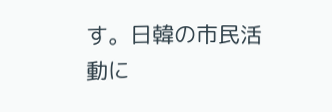す。日韓の市民活動に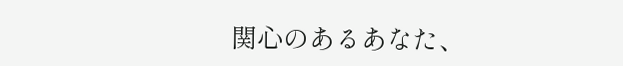関心のあるあなた、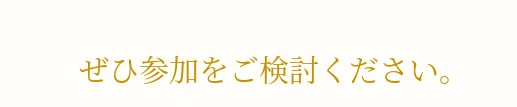ぜひ参加をご検討ください。